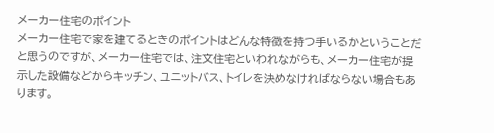メーカー住宅のポイント
メーカー住宅で家を建てるときのポイントはどんな特徴を持つ手いるかということだと思うのですが、メーカー住宅では、注文住宅といわれながらも、メーカー住宅が提示した設備などからキッチン、ユニットバス、トイレを決めなければならない場合もあります。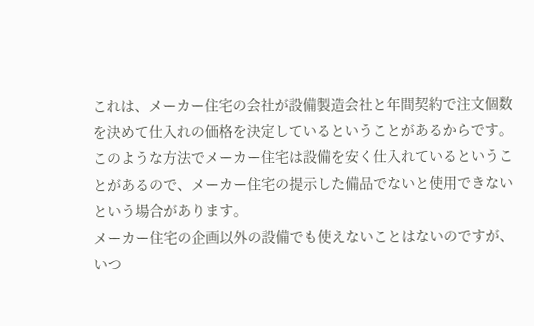これは、メーカー住宅の会社が設備製造会社と年間契約で注文個数を決めて仕入れの価格を決定しているということがあるからです。
このような方法でメーカー住宅は設備を安く仕入れているということがあるので、メーカー住宅の提示した備品でないと使用できないという場合があります。
メーカー住宅の企画以外の設備でも使えないことはないのですが、いつ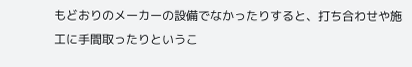もどおりのメーカーの設備でなかったりすると、打ち合わせや施工に手間取ったりというこ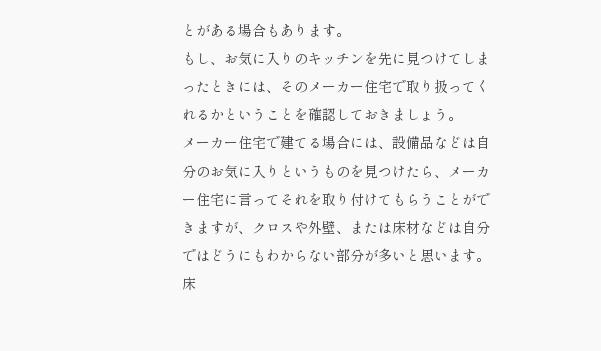とがある場合もあります。
もし、お気に入りのキッチンを先に見つけてしまったときには、そのメーカー住宅で取り扱ってくれるかということを確認しておきましょう。
メーカー住宅で建てる場合には、設備品などは自分のお気に入りというものを見つけたら、メーカー住宅に言ってそれを取り付けてもらうことができますが、クロスや外壁、または床材などは自分ではどうにもわからない部分が多いと思います。
床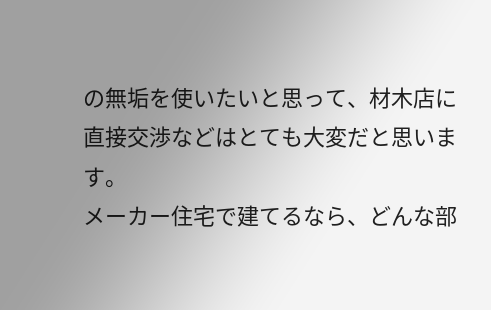の無垢を使いたいと思って、材木店に直接交渉などはとても大変だと思います。
メーカー住宅で建てるなら、どんな部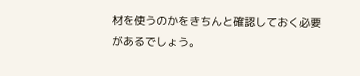材を使うのかをきちんと確認しておく必要があるでしょう。